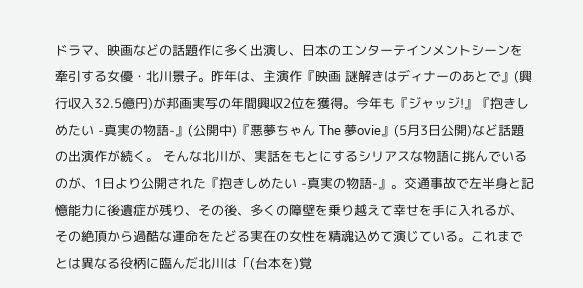ドラマ、映画などの話題作に多く出演し、日本のエンターテインメントシーンを牽引する女優・北川景子。昨年は、主演作『映画 謎解きはディナーのあとで』(興行収入32.5億円)が邦画実写の年間興収2位を獲得。今年も『ジャッジ!』『抱きしめたい -真実の物語-』(公開中)『悪夢ちゃん The 夢ovie』(5月3日公開)など話題の出演作が続く。 そんな北川が、実話をもとにするシリアスな物語に挑んでいるのが、1日より公開された『抱きしめたい -真実の物語-』。交通事故で左半身と記憶能力に後遺症が残り、その後、多くの障壁を乗り越えて幸せを手に入れるが、その絶頂から過酷な運命をたどる実在の女性を精魂込めて演じている。これまでとは異なる役柄に臨んだ北川は「(台本を)覚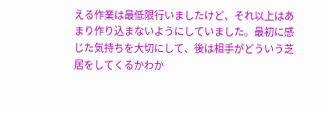える作業は最低限行いましたけど、それ以上はあまり作り込まないようにしていました。最初に感じた気持ちを大切にして、後は相手がどういう芝居をしてくるかわか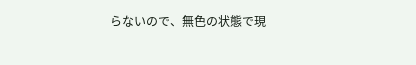らないので、無色の状態で現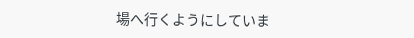場へ行くようにしていま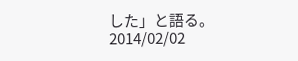した」と語る。
2014/02/02